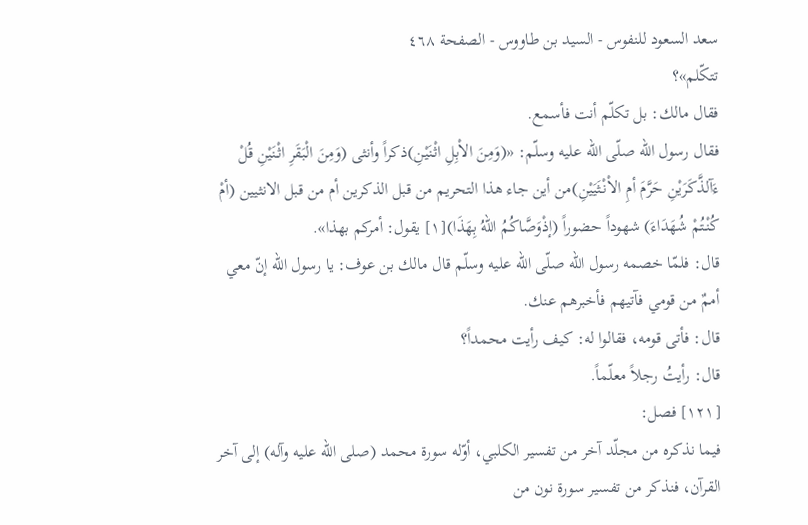سعد السعود للنفوس - السيد بن طاووس - الصفحة ٤٦٨
تتكّلم»؟
فقال مالك: بل تكلّم أنت فأسمع.
فقال رسول الله صلّى الله عليه وسلّم: «(وَمِنَ الاْبِلِ اثْنَيْنِ)ذكراً وأنثى (وَمِنَ الْبَقَرِ اثْنَيْنِ قُلْ ءَآلذَّكَرَيْنِ حَرَّمَ أمِ الاْنْثَيَيْنِ)من أين جاء هذا التحريم من قبل الذكرين أم من قبل الانثيين (أمْ كُنْتُمْ شُهَدَاءَ) شهوداً حضوراً (إذْوَصَّاكُمُ اللهُ بِهَذَا)[١] يقول: أمركم بهذا».
قال: فلمّا خصمه رسول الله صلّى الله عليه وسلّم قال مالك بن عوف: يا رسول الله إنّ معي أممٌ من قومي فآتيهم فأخبرهم عنك.
قال: فأتى قومه، فقالوا له: كيف رأيت محمداً؟
قال: رأيتُ رجلاً معلّماً.
[١٢١] فصل:
فيما نذكره من مجلّد آخر من تفسير الكلبي، أوّله سورة محمد (صلى الله عليه وآله) إلى آخر القرآن، فنذكر من تفسير سورة نون من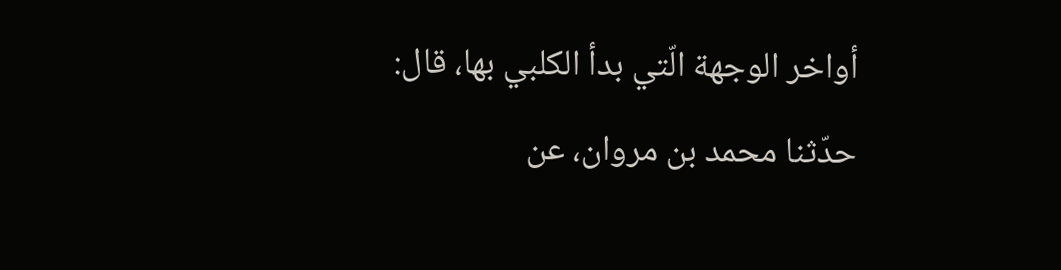أواخر الوجهة الّتي بدأ الكلبي بها، قال:
حدّثنا محمد بن مروان، عن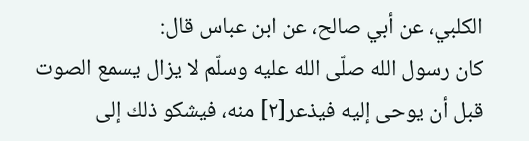الكلبي، عن أبي صالح، عن ابن عباس قال:
كان رسول الله صلّى الله عليه وسلّم لا يزال يسمع الصوت قبل أن يوحى إليه فيذعر[٢] منه، فيشكو ذلك إلى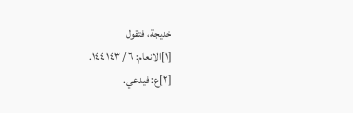خديجة، فتقول
[١]الانعام: ٦ / ١٤٣ ١٤٤.
[٢]ع: فيدعي.